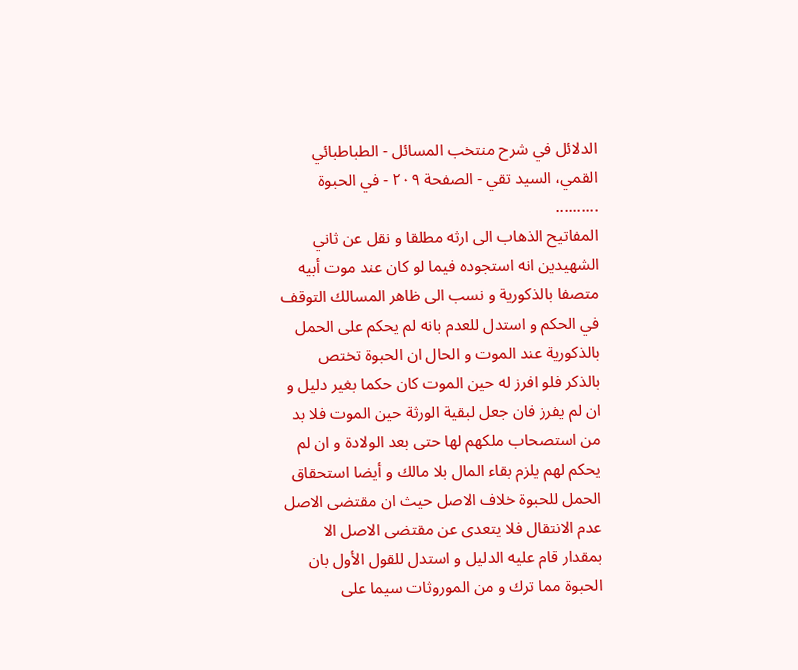الدلائل في شرح منتخب المسائل - الطباطبائي القمي، السید تقي - الصفحة ٢٠٩ - في الحبوة
..........
المفاتيح الذهاب الى ارثه مطلقا و نقل عن ثاني الشهيدين انه استجوده فيما لو كان عند موت أبيه متصفا بالذكورية و نسب الى ظاهر المسالك التوقف في الحكم و استدل للعدم بانه لم يحكم على الحمل بالذكورية عند الموت و الحال ان الحبوة تختص بالذكر فلو افرز له حين الموت كان حكما بغير دليل و ان لم يفرز فان جعل لبقية الورثة حين الموت فلا بد من استصحاب ملكهم لها حتى بعد الولادة و ان لم يحكم لهم يلزم بقاء المال بلا مالك و أيضا استحقاق الحمل للحبوة خلاف الاصل حيث ان مقتضى الاصل عدم الانتقال فلا يتعدى عن مقتضى الاصل الا بمقدار قام عليه الدليل و استدل للقول الأول بان الحبوة مما ترك و من الموروثات سيما على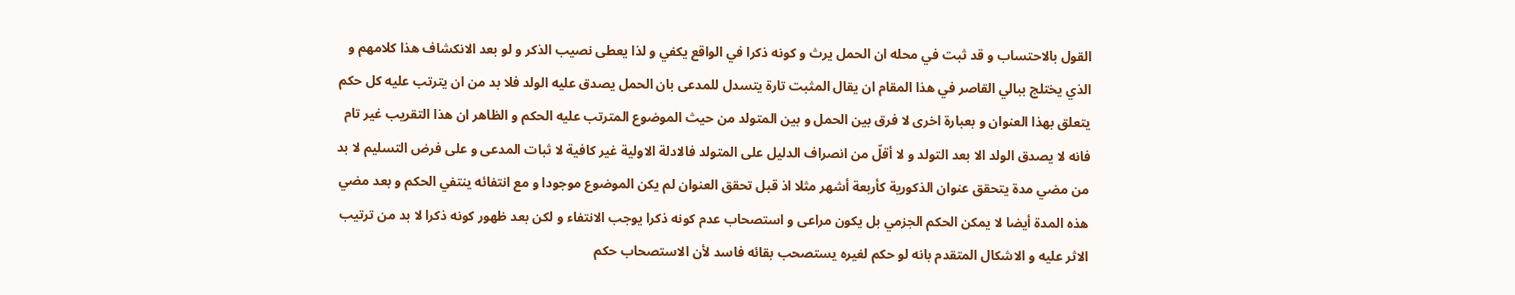القول بالاحتساب و قد ثبت في محله ان الحمل يرث و كونه ذكرا في الواقع يكفي و لذا يعطى نصيب الذكر و لو بعد الانكشاف هذا كلامهم و الذي يختلج ببالي القاصر في هذا المقام ان يقال المثبت تارة يتسدل للمدعى بان الحمل يصدق عليه الولد فلا بد من ان يترتب عليه كل حكم يتعلق بهذا العنوان و بعبارة اخرى لا فرق بين الحمل و بين المتولد من حيث الموضوع المترتب عليه الحكم و الظاهر ان هذا التقريب غير تام فانه لا يصدق الولد الا بعد التولد و لا أقلّ من انصراف الدليل على المتولد فالادلة الاولية غير كافية لا ثبات المدعى و على فرض التسليم لا بد من مضي مدة يتحقق عنوان الذكورية كأربعة أشهر مثلا اذ قبل تحقق العنوان لم يكن الموضوع موجودا و مع انتفائه ينتفي الحكم و بعد مضي هذه المدة أيضا لا يمكن الحكم الجزمي بل يكون مراعى و استصحاب عدم كونه ذكرا يوجب الانتفاء و لكن بعد ظهور كونه ذكرا لا بد من ترتيب الاثر عليه و الاشكال المتقدم بانه لو حكم لغيره يستصحب بقائه فاسد لأن الاستصحاب حكم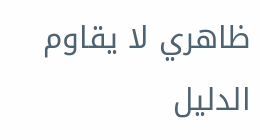ظاهري لا يقاوم الدليل